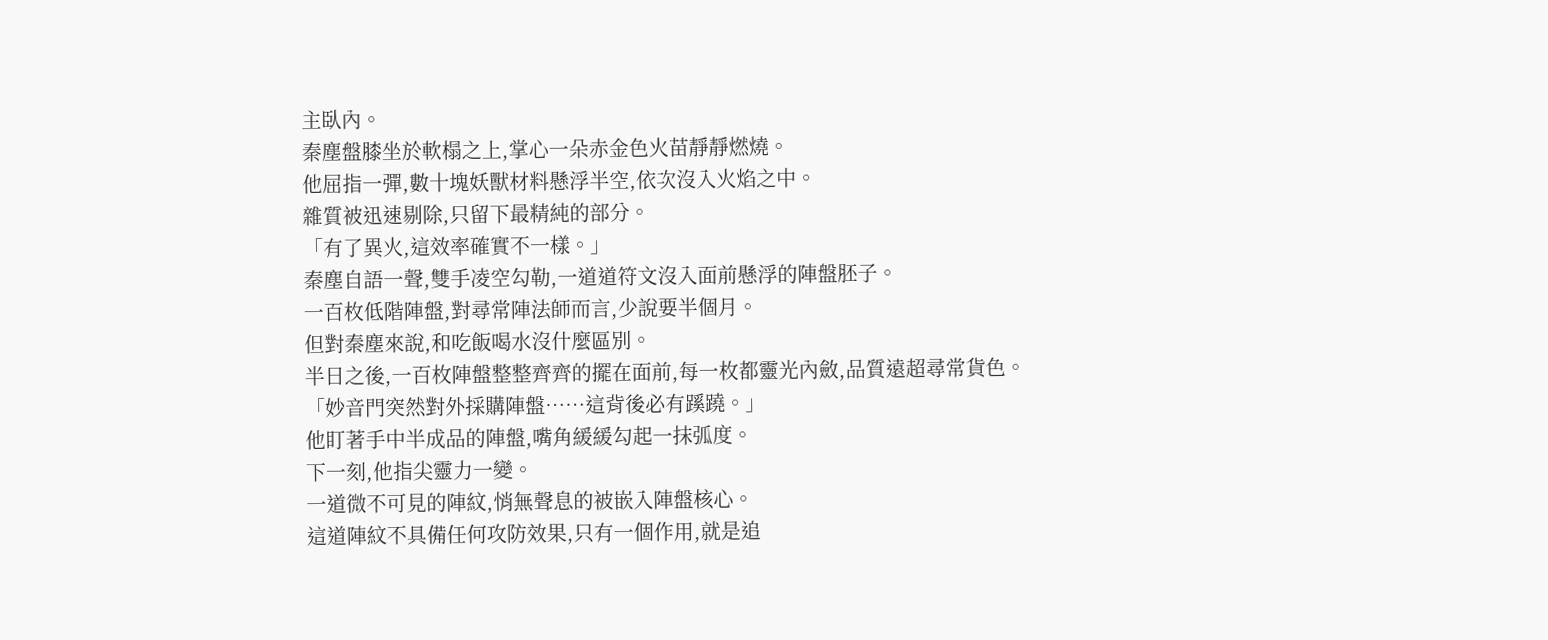主臥內。
秦塵盤膝坐於軟榻之上,掌心一朵赤金色火苗靜靜燃燒。
他屈指一彈,數十塊妖獸材料懸浮半空,依次沒入火焰之中。
雜質被迅速剔除,只留下最精純的部分。
「有了異火,這效率確實不一樣。」
秦塵自語一聲,雙手凌空勾勒,一道道符文沒入面前懸浮的陣盤胚子。
一百枚低階陣盤,對尋常陣法師而言,少說要半個月。
但對秦塵來說,和吃飯喝水沒什麼區別。
半日之後,一百枚陣盤整整齊齊的擺在面前,每一枚都靈光內斂,品質遠超尋常貨色。
「妙音門突然對外採購陣盤……這背後必有蹊蹺。」
他盯著手中半成品的陣盤,嘴角緩緩勾起一抹弧度。
下一刻,他指尖靈力一變。
一道微不可見的陣紋,悄無聲息的被嵌入陣盤核心。
這道陣紋不具備任何攻防效果,只有一個作用,就是追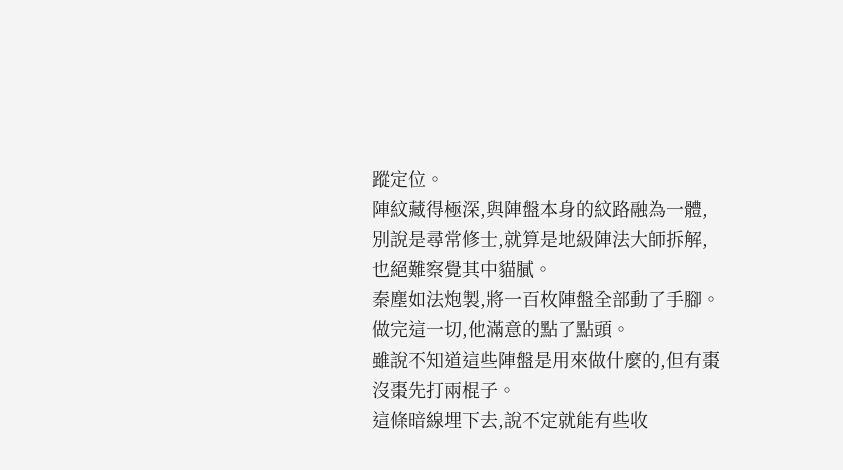蹤定位。
陣紋藏得極深,與陣盤本身的紋路融為一體,別說是尋常修士,就算是地級陣法大師拆解,也絕難察覺其中貓膩。
秦塵如法炮製,將一百枚陣盤全部動了手腳。
做完這一切,他滿意的點了點頭。
雖說不知道這些陣盤是用來做什麼的,但有棗沒棗先打兩棍子。
這條暗線埋下去,說不定就能有些收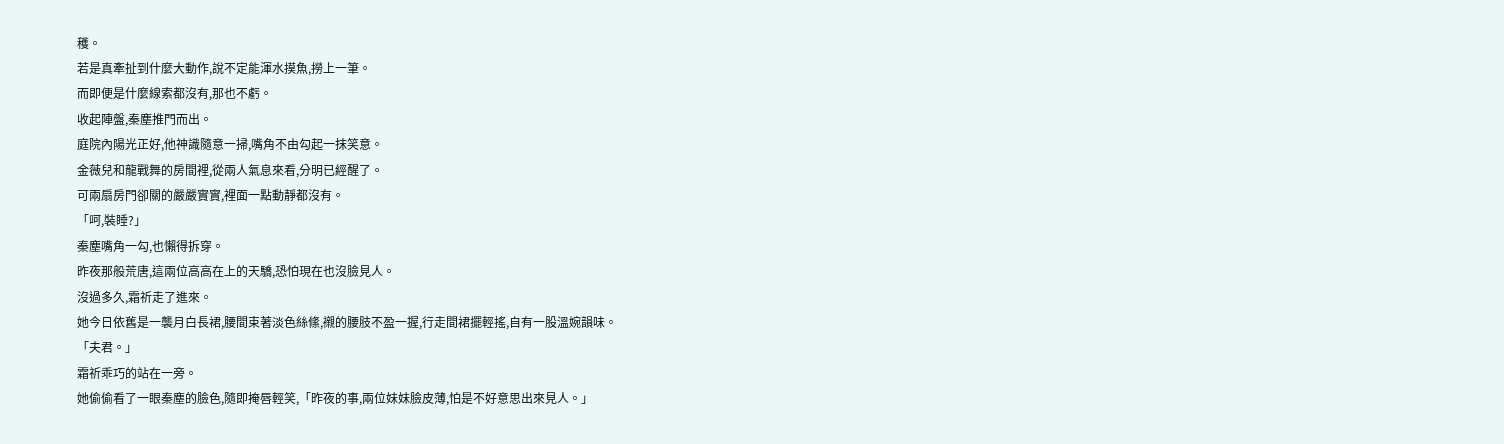穫。
若是真牽扯到什麼大動作,說不定能渾水摸魚,撈上一筆。
而即便是什麼線索都沒有,那也不虧。
收起陣盤,秦塵推門而出。
庭院內陽光正好,他神識隨意一掃,嘴角不由勾起一抹笑意。
金薇兒和龍戰舞的房間裡,從兩人氣息來看,分明已經醒了。
可兩扇房門卻關的嚴嚴實實,裡面一點動靜都沒有。
「呵,裝睡?」
秦塵嘴角一勾,也懶得拆穿。
昨夜那般荒唐,這兩位高高在上的天驕,恐怕現在也沒臉見人。
沒過多久,霜祈走了進來。
她今日依舊是一襲月白長裙,腰間束著淡色絲絛,襯的腰肢不盈一握,行走間裙擺輕搖,自有一股溫婉韻味。
「夫君。」
霜祈乖巧的站在一旁。
她偷偷看了一眼秦塵的臉色,隨即掩唇輕笑,「昨夜的事,兩位妹妹臉皮薄,怕是不好意思出來見人。」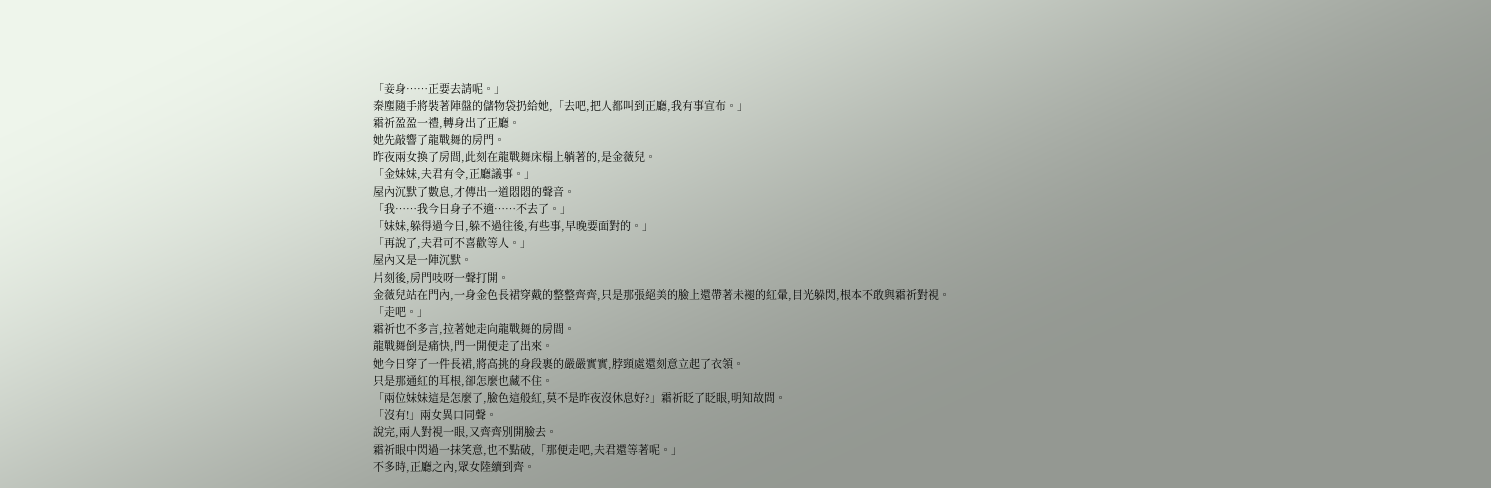「妾身……正要去請呢。」
秦塵隨手將裝著陣盤的儲物袋扔給她,「去吧,把人都叫到正廳,我有事宣布。」
霜祈盈盈一禮,轉身出了正廳。
她先敲響了龍戰舞的房門。
昨夜兩女換了房間,此刻在龍戰舞床榻上躺著的,是金薇兒。
「金妹妹,夫君有令,正廳議事。」
屋內沉默了數息,才傳出一道悶悶的聲音。
「我……我今日身子不適……不去了。」
「妹妹,躲得過今日,躲不過往後,有些事,早晚要面對的。」
「再說了,夫君可不喜歡等人。」
屋內又是一陣沉默。
片刻後,房門吱呀一聲打開。
金薇兒站在門內,一身金色長裙穿戴的整整齊齊,只是那張絕美的臉上還帶著未褪的紅暈,目光躲閃,根本不敢與霜祈對視。
「走吧。」
霜祈也不多言,拉著她走向龍戰舞的房間。
龍戰舞倒是痛快,門一開便走了出來。
她今日穿了一件長裙,將高挑的身段裹的嚴嚴實實,脖頸處還刻意立起了衣領。
只是那通紅的耳根,卻怎麼也藏不住。
「兩位妹妹這是怎麼了,臉色這般紅,莫不是昨夜沒休息好?」霜祈眨了眨眼,明知故問。
「沒有!」兩女異口同聲。
說完,兩人對視一眼,又齊齊別開臉去。
霜祈眼中閃過一抹笑意,也不點破,「那便走吧,夫君還等著呢。」
不多時,正廳之內,眾女陸續到齊。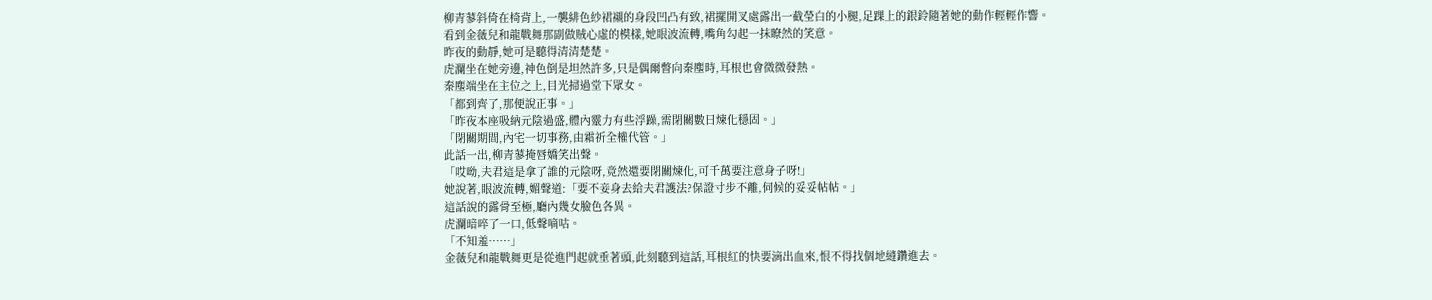柳青蓼斜倚在椅背上,一襲緋色紗裙襯的身段凹凸有致,裙擺開叉處露出一截瑩白的小腿,足踝上的銀鈴隨著她的動作輕輕作響。
看到金薇兒和龍戰舞那副做賊心虛的模樣,她眼波流轉,嘴角勾起一抹瞭然的笑意。
昨夜的動靜,她可是聽得清清楚楚。
虎瀾坐在她旁邊,神色倒是坦然許多,只是偶爾瞥向秦塵時,耳根也會微微發熱。
秦塵端坐在主位之上,目光掃過堂下眾女。
「都到齊了,那便說正事。」
「昨夜本座吸納元陰過盛,體內靈力有些浮躁,需閉關數日煉化穩固。」
「閉關期間,內宅一切事務,由霜祈全權代管。」
此話一出,柳青蓼掩唇嬌笑出聲。
「哎呦,夫君這是拿了誰的元陰呀,竟然還要閉關煉化,可千萬要注意身子呀!」
她說著,眼波流轉,媚聲道:「要不妾身去給夫君護法?保證寸步不離,伺候的妥妥帖帖。」
這話說的露骨至極,廳內幾女臉色各異。
虎瀾暗啐了一口,低聲嘀咕。
「不知羞……」
金薇兒和龍戰舞更是從進門起就垂著頭,此刻聽到這話,耳根紅的快要滴出血來,恨不得找個地縫鑽進去。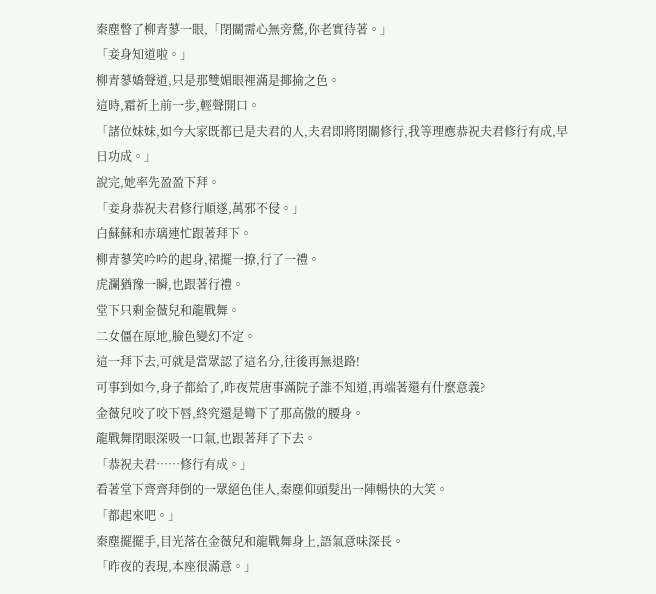秦塵瞥了柳青蓼一眼,「閉關需心無旁騖,你老實待著。」
「妾身知道啦。」
柳青蓼嬌聲道,只是那雙媚眼裡滿是揶揄之色。
這時,霜祈上前一步,輕聲開口。
「諸位妹妹,如今大家既都已是夫君的人,夫君即將閉關修行,我等理應恭祝夫君修行有成,早日功成。」
說完,她率先盈盈下拜。
「妾身恭祝夫君修行順遂,萬邪不侵。」
白蘇蘇和赤璃連忙跟著拜下。
柳青蓼笑吟吟的起身,裙擺一撩,行了一禮。
虎瀾猶豫一瞬,也跟著行禮。
堂下只剩金薇兒和龍戰舞。
二女僵在原地,臉色變幻不定。
這一拜下去,可就是當眾認了這名分,往後再無退路!
可事到如今,身子都給了,昨夜荒唐事滿院子誰不知道,再端著還有什麼意義?
金薇兒咬了咬下唇,終究還是彎下了那高傲的腰身。
龍戰舞閉眼深吸一口氣,也跟著拜了下去。
「恭祝夫君……修行有成。」
看著堂下齊齊拜倒的一眾絕色佳人,秦塵仰頭髮出一陣暢快的大笑。
「都起來吧。」
秦塵擺擺手,目光落在金薇兒和龍戰舞身上,語氣意味深長。
「昨夜的表現,本座很滿意。」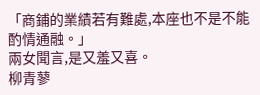「商鋪的業績若有難處,本座也不是不能酌情通融。」
兩女聞言,是又羞又喜。
柳青蓼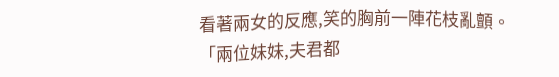看著兩女的反應,笑的胸前一陣花枝亂顫。
「兩位妹妹,夫君都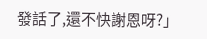發話了,還不快謝恩呀?」